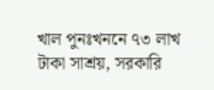খাল পুনঃখননে ৭৩ লাখ টাকা সাশ্রয়, সরকারি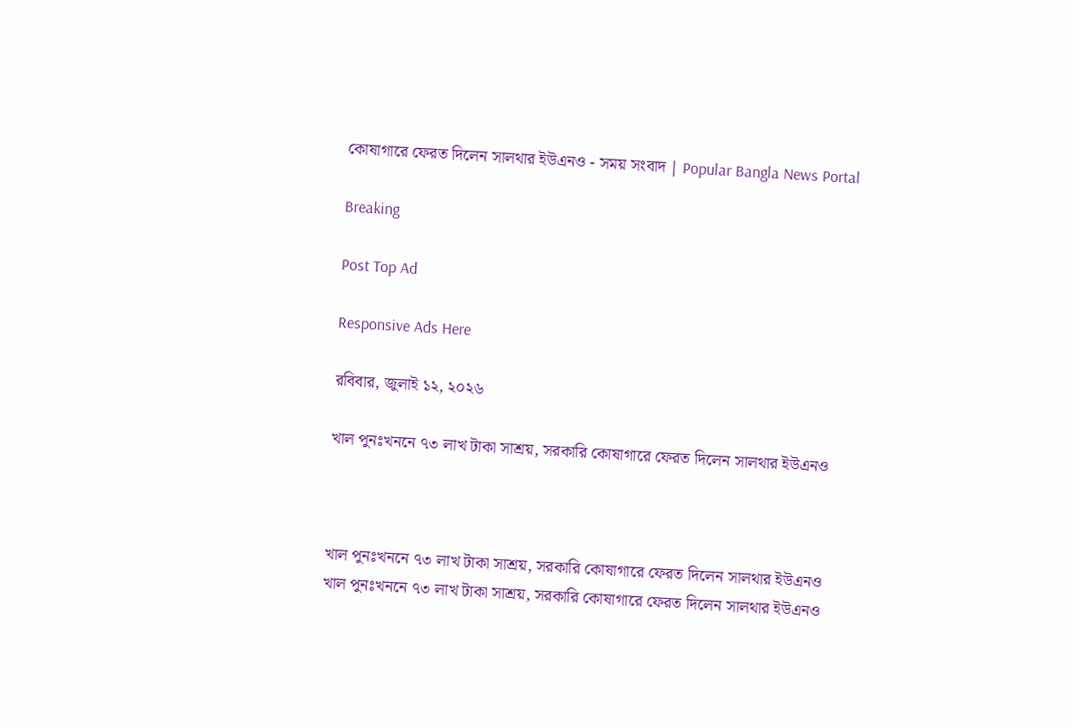কোষাগারে ফেরত দিলেন সালথার ইউএনও - সময় সংবাদ | Popular Bangla News Portal

Breaking

Post Top Ad

Responsive Ads Here

রবিবার, জুলাই ১২, ২০২৬

খাল পুনঃখননে ৭৩ লাখ টাকা সাশ্রয়, সরকারি কোষাগারে ফেরত দিলেন সালথার ইউএনও



খাল পুনঃখননে ৭৩ লাখ টাকা সাশ্রয়, সরকারি কোষাগারে ফেরত দিলেন সালথার ইউএনও
খাল পুনঃখননে ৭৩ লাখ টাকা সাশ্রয়, সরকারি কোষাগারে ফেরত দিলেন সালথার ইউএনও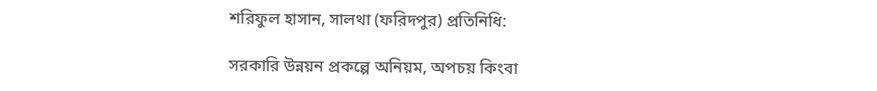শরিফুল হাসান, সালথা (ফরিদপুর) প্রতিনিধি:

সরকারি উন্নয়ন প্রকল্পে অনিয়ম, অপচয় কিংবা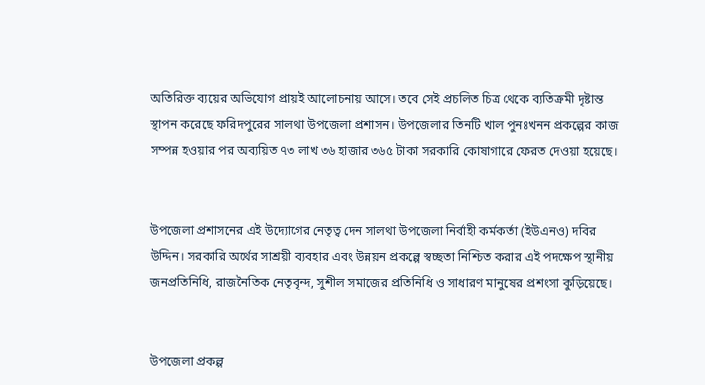অতিরিক্ত ব্যয়ের অভিযোগ প্রায়ই আলোচনায় আসে। তবে সেই প্রচলিত চিত্র থেকে ব্যতিক্রমী দৃষ্টান্ত স্থাপন করেছে ফরিদপুরের সালথা উপজেলা প্রশাসন। উপজেলার তিনটি খাল পুনঃখনন প্রকল্পের কাজ সম্পন্ন হওয়ার পর অব্যয়িত ৭৩ লাখ ৩৬ হাজার ৩৬৫ টাকা সরকারি কোষাগারে ফেরত দেওয়া হয়েছে।


উপজেলা প্রশাসনের এই উদ্যোগের নেতৃত্ব দেন সালথা উপজেলা নির্বাহী কর্মকর্তা (ইউএনও) দবির উদ্দিন। সরকারি অর্থের সাশ্রয়ী ব্যবহার এবং উন্নয়ন প্রকল্পে স্বচ্ছতা নিশ্চিত করার এই পদক্ষেপ স্থানীয় জনপ্রতিনিধি, রাজনৈতিক নেতৃবৃন্দ, সুশীল সমাজের প্রতিনিধি ও সাধারণ মানুষের প্রশংসা কুড়িয়েছে।


উপজেলা প্রকল্প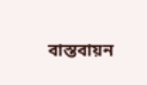বাস্তবায়ন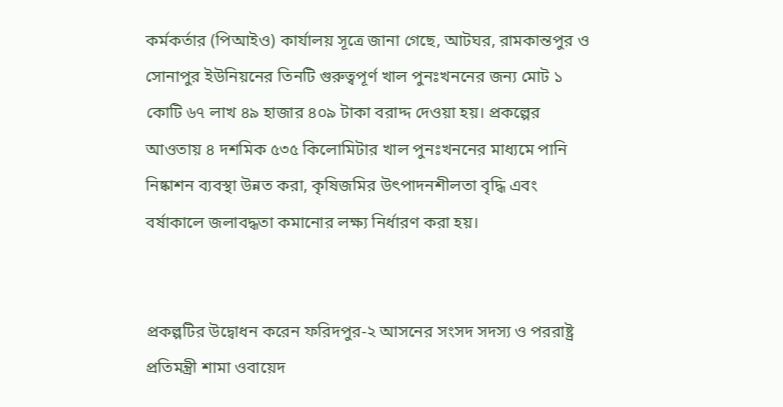কর্মকর্তার (পিআইও) কার্যালয় সূত্রে জানা গেছে, আটঘর, রামকান্তপুর ও সোনাপুর ইউনিয়নের তিনটি গুরুত্বপূর্ণ খাল পুনঃখননের জন্য মোট ১ কোটি ৬৭ লাখ ৪৯ হাজার ৪০৯ টাকা বরাদ্দ দেওয়া হয়। প্রকল্পের আওতায় ৪ দশমিক ৫৩৫ কিলোমিটার খাল পুনঃখননের মাধ্যমে পানি নিষ্কাশন ব্যবস্থা উন্নত করা, কৃষিজমির উৎপাদনশীলতা বৃদ্ধি এবং বর্ষাকালে জলাবদ্ধতা কমানোর লক্ষ্য নির্ধারণ করা হয়।


প্রকল্পটির উদ্বোধন করেন ফরিদপুর-২ আসনের সংসদ সদস্য ও পররাষ্ট্র প্রতিমন্ত্রী শামা ওবায়েদ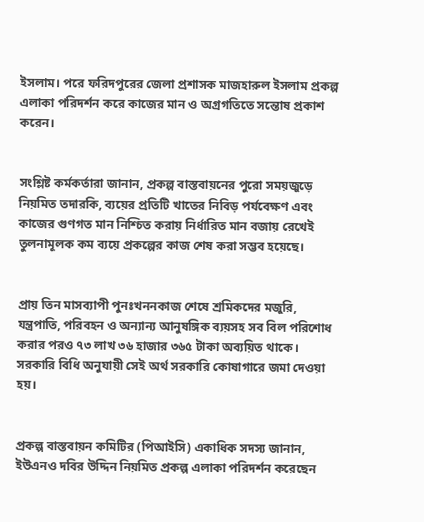ইসলাম। পরে ফরিদপুরের জেলা প্রশাসক মাজহারুল ইসলাম প্রকল্প এলাকা পরিদর্শন করে কাজের মান ও অগ্রগতিতে সন্তোষ প্রকাশ করেন।


সংশ্লিষ্ট কর্মকর্তারা জানান, প্রকল্প বাস্তবায়নের পুরো সময়জুড়ে নিয়মিত তদারকি, ব্যয়ের প্রতিটি খাতের নিবিড় পর্যবেক্ষণ এবং কাজের গুণগত মান নিশ্চিত করায় নির্ধারিত মান বজায় রেখেই তুলনামূলক কম ব্যয়ে প্রকল্পের কাজ শেষ করা সম্ভব হয়েছে।


প্রায় তিন মাসব্যাপী পুনঃখননকাজ শেষে শ্রমিকদের মজুরি, যন্ত্রপাতি, পরিবহন ও অন্যান্য আনুষঙ্গিক ব্যয়সহ সব বিল পরিশোধ করার পরও ৭৩ লাখ ৩৬ হাজার ৩৬৫ টাকা অব্যয়িত থাকে। সরকারি বিধি অনুযায়ী সেই অর্থ সরকারি কোষাগারে জমা দেওয়া হয়।


প্রকল্প বাস্তবায়ন কমিটির (পিআইসি) একাধিক সদস্য জানান, ইউএনও দবির উদ্দিন নিয়মিত প্রকল্প এলাকা পরিদর্শন করেছেন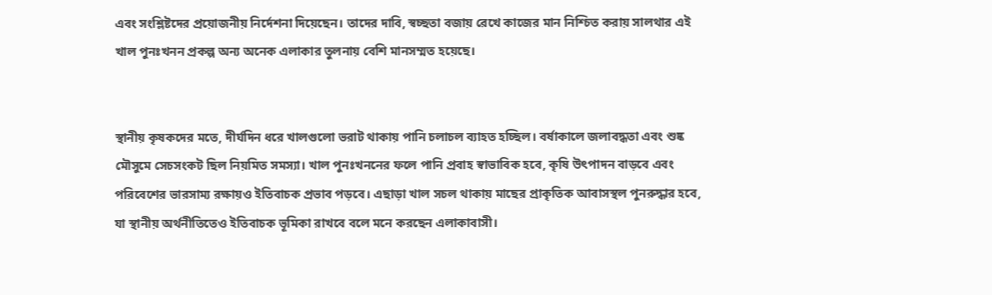এবং সংশ্লিষ্টদের প্রয়োজনীয় নির্দেশনা দিয়েছেন। তাদের দাবি, স্বচ্ছতা বজায় রেখে কাজের মান নিশ্চিত করায় সালথার এই খাল পুনঃখনন প্রকল্প অন্য অনেক এলাকার তুলনায় বেশি মানসম্মত হয়েছে।


স্থানীয় কৃষকদের মতে, দীর্ঘদিন ধরে খালগুলো ভরাট থাকায় পানি চলাচল ব্যাহত হচ্ছিল। বর্ষাকালে জলাবদ্ধতা এবং শুষ্ক মৌসুমে সেচসংকট ছিল নিয়মিত সমস্যা। খাল পুনঃখননের ফলে পানি প্রবাহ স্বাভাবিক হবে, কৃষি উৎপাদন বাড়বে এবং পরিবেশের ভারসাম্য রক্ষায়ও ইতিবাচক প্রভাব পড়বে। এছাড়া খাল সচল থাকায় মাছের প্রাকৃতিক আবাসস্থল পুনরুদ্ধার হবে, যা স্থানীয় অর্থনীতিতেও ইতিবাচক ভূমিকা রাখবে বলে মনে করছেন এলাকাবাসী।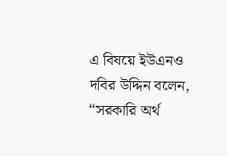এ বিষয়ে ইউএনও দবির উদ্দিন বলেন, “সরকারি অর্থ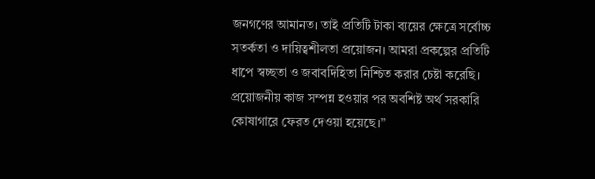জনগণের আমানত। তাই প্রতিটি টাকা ব্যয়ের ক্ষেত্রে সর্বোচ্চ সতর্কতা ও দায়িত্বশীলতা প্রয়োজন। আমরা প্রকল্পের প্রতিটি ধাপে স্বচ্ছতা ও জবাবদিহিতা নিশ্চিত করার চেষ্টা করেছি। প্রয়োজনীয় কাজ সম্পন্ন হওয়ার পর অবশিষ্ট অর্থ সরকারি কোষাগারে ফেরত দেওয়া হয়েছে।”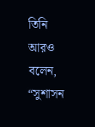তিনি আরও বলেন, “সুশাসন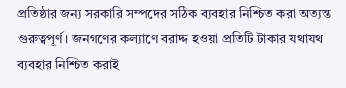প্রতিষ্ঠার জন্য সরকারি সম্পদের সঠিক ব্যবহার নিশ্চিত করা অত্যন্ত গুরুত্বপূর্ণ। জনগণের কল্যাণে বরাদ্দ হওয়া প্রতিটি টাকার যথাযথ ব্যবহার নিশ্চিত করাই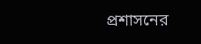প্রশাসনের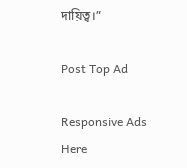দায়িত্ব।”

Post Top Ad

Responsive Ads Here